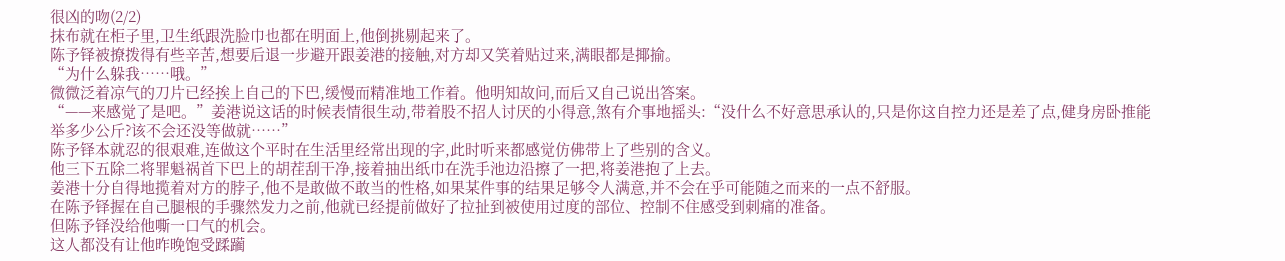很凶的吻(2/2)
抹布就在柜子里,卫生纸跟洗脸巾也都在明面上,他倒挑剔起来了。
陈予铎被撩拨得有些辛苦,想要后退一步避开跟姜港的接触,对方却又笑着贴过来,满眼都是揶揄。
“为什么躲我……哦。”
微微泛着凉气的刀片已经挨上自己的下巴,缓慢而精准地工作着。他明知故问,而后又自己说出答案。
“——来感觉了是吧。”姜港说这话的时候表情很生动,带着股不招人讨厌的小得意,煞有介事地摇头:“没什么不好意思承认的,只是你这自控力还是差了点,健身房卧推能举多少公斤?该不会还没等做就……”
陈予铎本就忍的很艰难,连做这个平时在生活里经常出现的字,此时听来都感觉仿佛带上了些别的含义。
他三下五除二将罪魁祸首下巴上的胡茬刮干净,接着抽出纸巾在洗手池边沿擦了一把,将姜港抱了上去。
姜港十分自得地揽着对方的脖子,他不是敢做不敢当的性格,如果某件事的结果足够令人满意,并不会在乎可能随之而来的一点不舒服。
在陈予铎握在自己腿根的手骤然发力之前,他就已经提前做好了拉扯到被使用过度的部位、控制不住感受到刺痛的准备。
但陈予铎没给他嘶一口气的机会。
这人都没有让他昨晚饱受蹂躏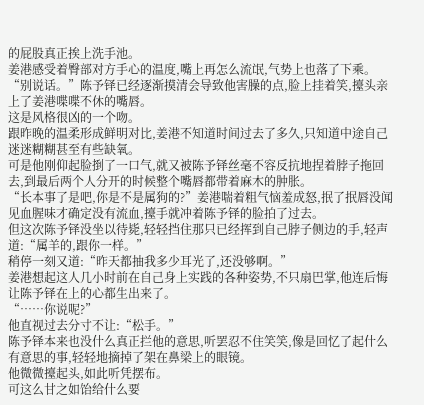的屁股真正挨上洗手池。
姜港感受着臀部对方手心的温度,嘴上再怎么流氓,气势上也落了下乘。
“别说话。”陈予铎已经逐渐摸清会导致他害臊的点,脸上挂着笑,擡头亲上了姜港喋喋不休的嘴唇。
这是风格很凶的一个吻。
跟昨晚的温柔形成鲜明对比,姜港不知道时间过去了多久,只知道中途自己迷迷糊糊甚至有些缺氧。
可是他刚仰起脸捯了一口气,就又被陈予铎丝毫不容反抗地捏着脖子拖回去,到最后两个人分开的时候整个嘴唇都带着麻木的肿胀。
“长本事了是吧,你是不是属狗的?”姜港喘着粗气恼羞成怒,抿了抿唇没闻见血腥味才确定没有流血,擡手就冲着陈予铎的脸拍了过去。
但这次陈予铎没坐以待毙,轻轻挡住那只已经挥到自己脖子侧边的手,轻声道:“属羊的,跟你一样。”
稍停一刻又道:“昨天都抽我多少耳光了,还没够啊。”
姜港想起这人几小时前在自己身上实践的各种姿势,不只扇巴掌,他连后悔让陈予铎在上的心都生出来了。
“……你说呢?”
他直视过去分寸不让:“松手。”
陈予铎本来也没什么真正拦他的意思,听罢忍不住笑笑,像是回忆了起什么有意思的事,轻轻地摘掉了架在鼻梁上的眼镜。
他微微擡起头,如此听凭摆布。
可这么甘之如饴给什么要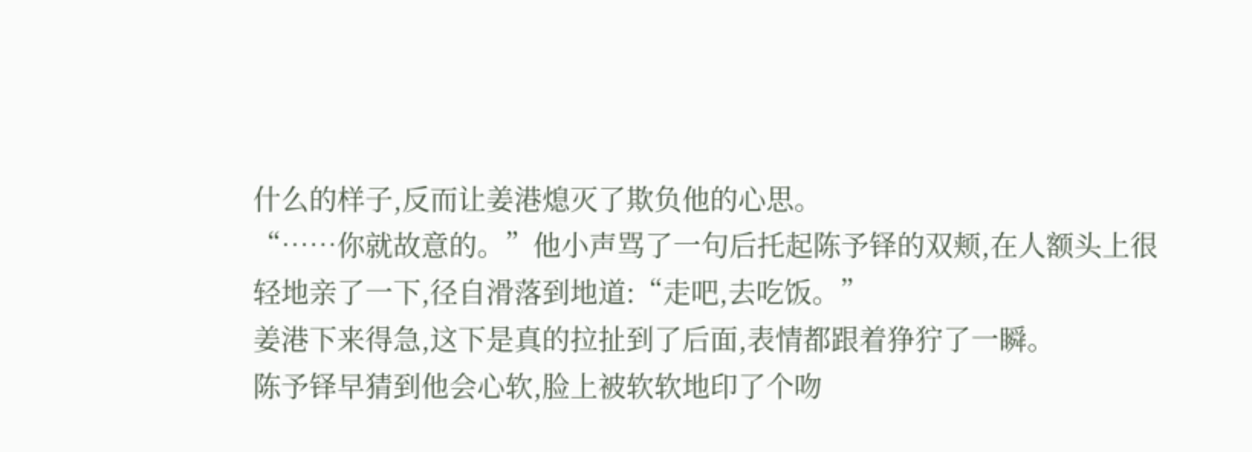什么的样子,反而让姜港熄灭了欺负他的心思。
“……你就故意的。”他小声骂了一句后托起陈予铎的双颊,在人额头上很轻地亲了一下,径自滑落到地道:“走吧,去吃饭。”
姜港下来得急,这下是真的拉扯到了后面,表情都跟着狰狞了一瞬。
陈予铎早猜到他会心软,脸上被软软地印了个吻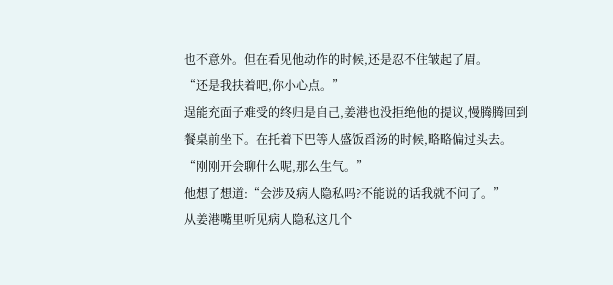也不意外。但在看见他动作的时候,还是忍不住皱起了眉。
“还是我扶着吧,你小心点。”
逞能充面子难受的终归是自己,姜港也没拒绝他的提议,慢腾腾回到餐桌前坐下。在托着下巴等人盛饭舀汤的时候,略略偏过头去。
“刚刚开会聊什么呢,那么生气。”
他想了想道:“会涉及病人隐私吗?不能说的话我就不问了。”
从姜港嘴里听见病人隐私这几个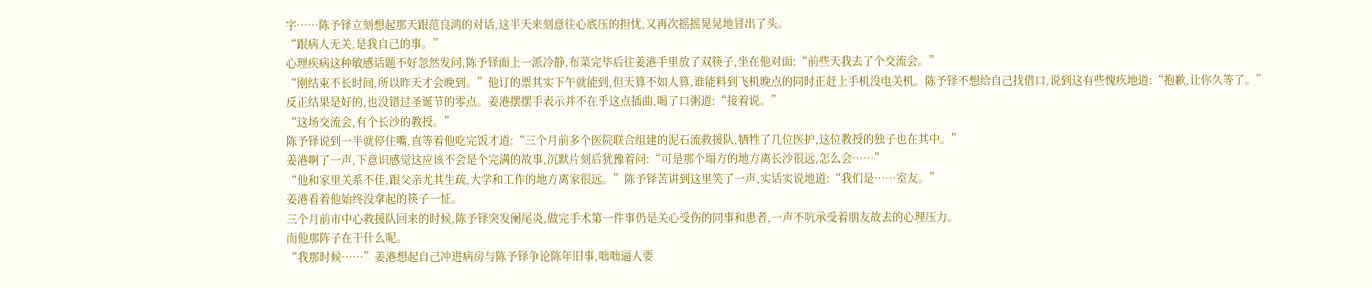字……陈予铎立刻想起那天跟范良鸿的对话,这半天来刻意往心底压的担忧,又再次摇摇晃晃地冒出了头。
“跟病人无关,是我自己的事。”
心理疾病这种敏感话题不好忽然发问,陈予铎面上一派冷静,布菜完毕后往姜港手里放了双筷子,坐在他对面:“前些天我去了个交流会。”
“刚结束不长时间,所以昨天才会晚到。”他订的票其实下午就能到,但天算不如人算,谁能料到飞机晚点的同时正赶上手机没电关机。陈予铎不想给自己找借口,说到这有些愧疚地道:“抱歉,让你久等了。”
反正结果是好的,也没错过圣诞节的零点。姜港摆摆手表示并不在乎这点插曲,喝了口粥道:“接着说。”
“这场交流会,有个长沙的教授。”
陈予铎说到一半就停住嘴,直等着他吃完饭才道:“三个月前多个医院联合组建的泥石流救援队,牺牲了几位医护,这位教授的独子也在其中。”
姜港啊了一声,下意识感觉这应该不会是个完满的故事,沉默片刻后犹豫着问:“可是那个塌方的地方离长沙很远,怎么会……”
“他和家里关系不佳,跟父亲尤其生疏,大学和工作的地方离家很远。”陈予铎苦讲到这里笑了一声,实话实说地道:“我们是……室友。”
姜港看着他始终没拿起的筷子一怔。
三个月前市中心救援队回来的时候,陈予铎突发阑尾炎,做完手术第一件事仍是关心受伤的同事和患者,一声不吭承受着朋友故去的心理压力。
而他那阵子在干什么呢。
“我那时候……”姜港想起自己冲进病房与陈予铎争论陈年旧事,咄咄逼人要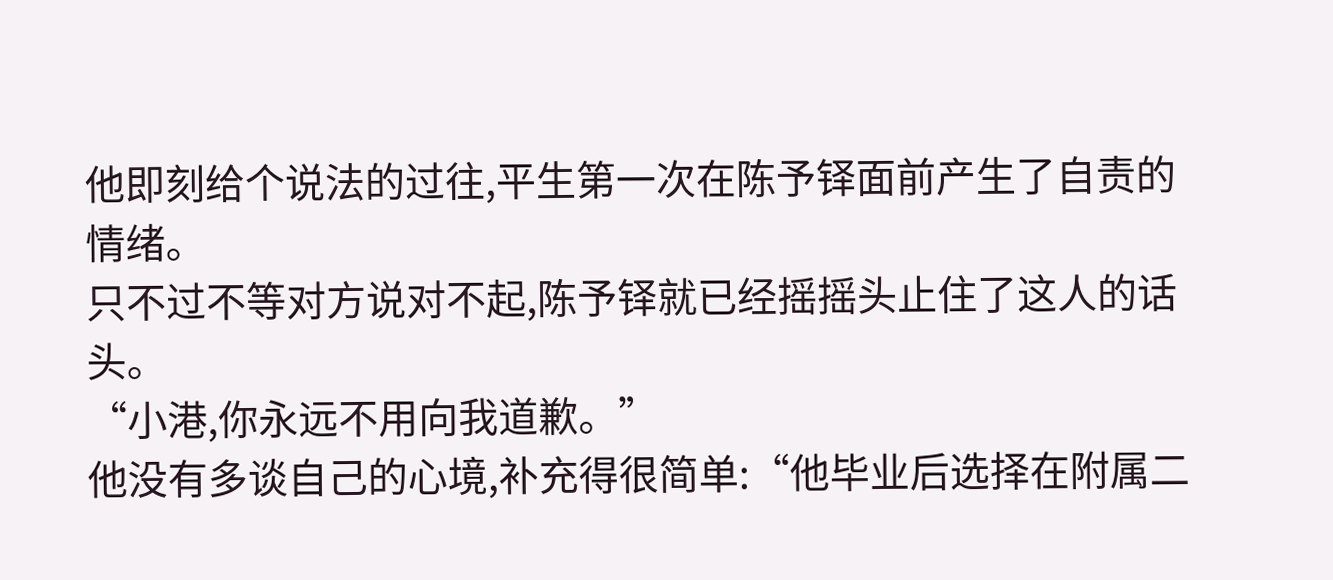他即刻给个说法的过往,平生第一次在陈予铎面前产生了自责的情绪。
只不过不等对方说对不起,陈予铎就已经摇摇头止住了这人的话头。
“小港,你永远不用向我道歉。”
他没有多谈自己的心境,补充得很简单:“他毕业后选择在附属二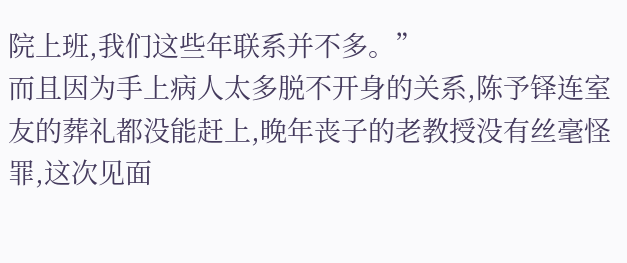院上班,我们这些年联系并不多。”
而且因为手上病人太多脱不开身的关系,陈予铎连室友的葬礼都没能赶上,晚年丧子的老教授没有丝毫怪罪,这次见面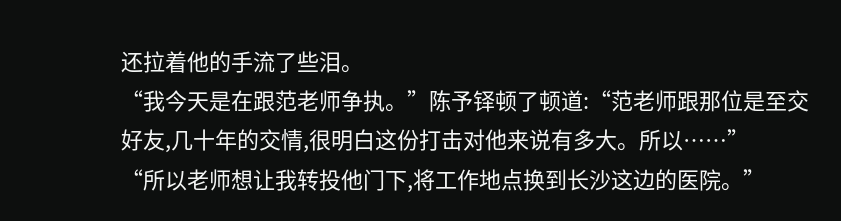还拉着他的手流了些泪。
“我今天是在跟范老师争执。”陈予铎顿了顿道:“范老师跟那位是至交好友,几十年的交情,很明白这份打击对他来说有多大。所以……”
“所以老师想让我转投他门下,将工作地点换到长沙这边的医院。”